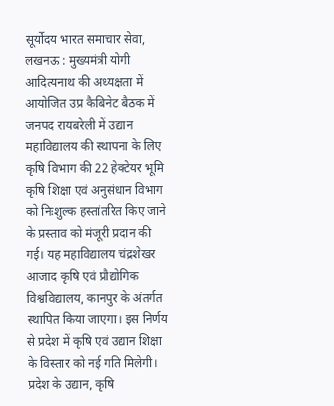सूर्योदय भारत समाचार सेवा, लखनऊ : मुख्यमंत्री योगी आदित्यनाथ की अध्यक्षता में आयोजित उप्र कैबिनेट बैठक में जनपद रायबरेली में उद्यान महाविद्यालय की स्थापना के लिए कृषि विभाग की 22 हेक्टेयर भूमि कृषि शिक्षा एवं अनुसंधान विभाग को निःशुल्क हस्तांतरित किए जाने के प्रस्ताव को मंजूरी प्रदान की गई। यह महाविद्यालय चंद्रशेखर आजाद कृषि एवं प्रौद्योगिक विश्वविद्यालय, कानपुर के अंतर्गत स्थापित किया जाएगा। इस निर्णय से प्रदेश में कृषि एवं उद्यान शिक्षा के विस्तार को नई गति मिलेगी।
प्रदेश के उद्यान, कृषि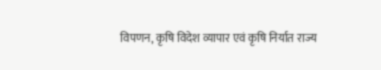विपणन, कृषि विदेश व्यापार एवं कृषि निर्यात राज्य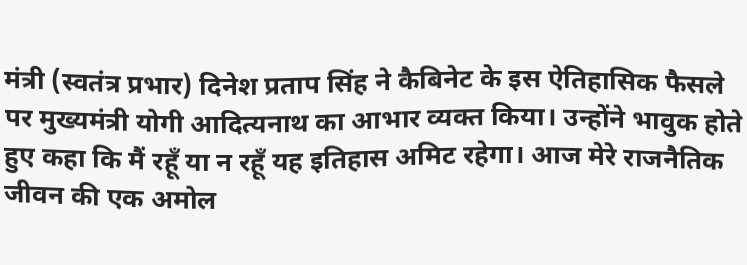मंत्री (स्वतंत्र प्रभार) दिनेश प्रताप सिंह ने कैबिनेट के इस ऐतिहासिक फैसले पर मुख्यमंत्री योगी आदित्यनाथ का आभार व्यक्त किया। उन्होंने भावुक होते हुए कहा कि मैं रहूँ या न रहूँ यह इतिहास अमिट रहेगा। आज मेरे राजनैतिक जीवन की एक अमोल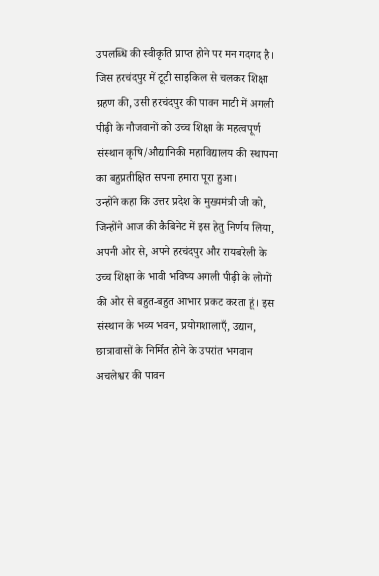उपलब्धि की स्वीकृति प्राप्त होने पर मन गदगद है। जिस हरचंदपुर में टूटी साइकिल से चलकर शिक्षा ग्रहण की, उसी हरचंदपुर की पावन माटी में अगली पीढ़ी के नौजवानों को उच्च शिक्षा के महत्वपूर्ण संस्थान कृषि/औद्यानिकी महाविद्यालय की स्थापना का बहुप्रतीक्षित सपना हमारा पूरा हुआ।
उन्होंने कहा कि उत्तर प्रदेश के मुख्यमंत्री जी को, जिन्होंने आज की कैबिनेट में इस हेतु निर्णय लिया, अपनी ओर से, अपने हरचंदपुर और रायबरेली के उच्च शिक्षा के भावी भविष्य अगली पीढ़ी के लोगों की ओर से बहुत-बहुत आभार प्रकट करता हूं। इस संस्थान के भव्य भवन, प्रयोगशालाएँ, उद्यान, छात्रावासों के निर्मित होने के उपरांत भगवान अचलेश्वर की पावन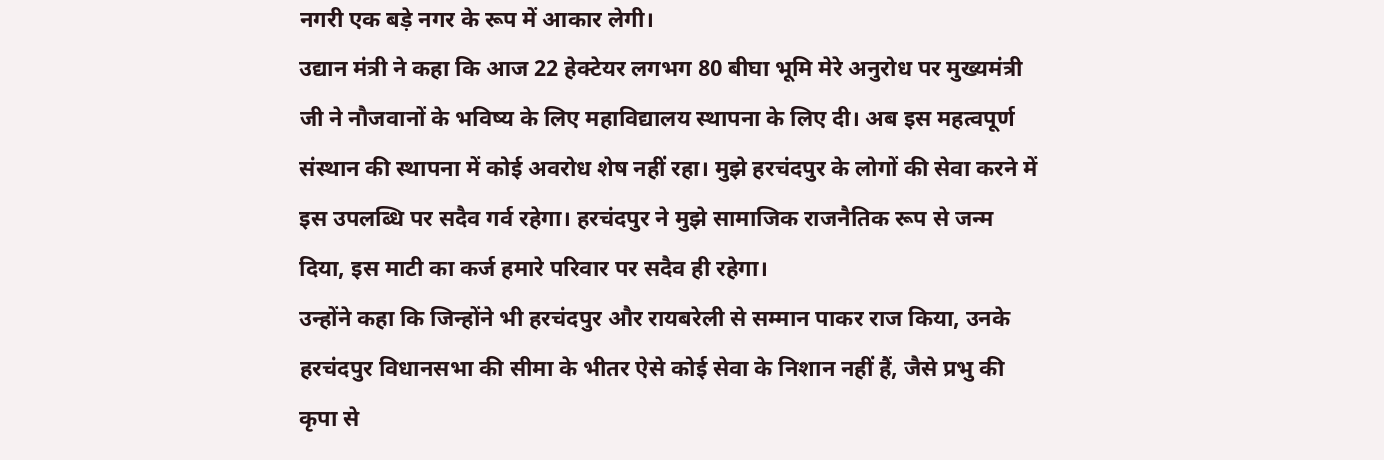नगरी एक बड़े नगर के रूप में आकार लेगी।
उद्यान मंत्री ने कहा कि आज 22 हेक्टेयर लगभग 80 बीघा भूमि मेरे अनुरोध पर मुख्यमंत्री जी ने नौजवानों के भविष्य के लिए महाविद्यालय स्थापना के लिए दी। अब इस महत्वपूर्ण संस्थान की स्थापना में कोई अवरोध शेष नहीं रहा। मुझे हरचंदपुर के लोगों की सेवा करने में इस उपलब्धि पर सदैव गर्व रहेगा। हरचंदपुर ने मुझे सामाजिक राजनैतिक रूप से जन्म दिया, इस माटी का कर्ज हमारे परिवार पर सदैव ही रहेगा।
उन्होंने कहा कि जिन्होंने भी हरचंदपुर और रायबरेली से सम्मान पाकर राज किया, उनके हरचंदपुर विधानसभा की सीमा के भीतर ऐसे कोई सेवा के निशान नहीं हैं, जैसे प्रभु की कृपा से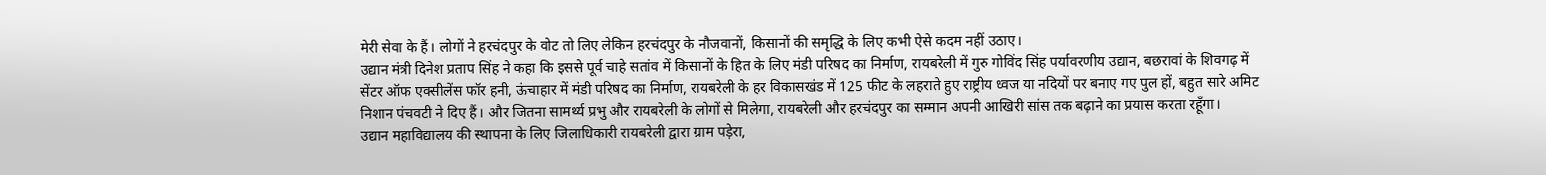मेरी सेवा के हैं। लोगों ने हरचंदपुर के वोट तो लिए लेकिन हरचंदपुर के नौजवानों, किसानों की समृद्धि के लिए कभी ऐसे कदम नहीं उठाए।
उद्यान मंत्री दिनेश प्रताप सिंह ने कहा कि इससे पूर्व चाहे सतांव में किसानों के हित के लिए मंडी परिषद का निर्माण, रायबरेली में गुरु गोविंद सिंह पर्यावरणीय उद्यान, बछरावां के शिवगढ़ में सेंटर ऑफ एक्सीलेंस फॉर हनी, ऊंचाहार में मंडी परिषद का निर्माण, रायबरेली के हर विकासखंड में 125 फीट के लहराते हुए राष्ट्रीय ध्वज या नदियों पर बनाए गए पुल हों, बहुत सारे अमिट निशान पंचवटी ने दिए हैं। और जितना सामर्थ्य प्रभु और रायबरेली के लोगों से मिलेगा, रायबरेली और हरचंदपुर का सम्मान अपनी आखिरी सांस तक बढ़ाने का प्रयास करता रहूँगा।
उद्यान महाविद्यालय की स्थापना के लिए जिलाधिकारी रायबरेली द्वारा ग्राम पड़ेरा,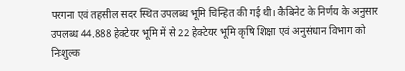परगना एवं तहसील सदर स्थित उपलब्ध भूमि चिन्हित की गई थी। कैबिनेट के निर्णय के अनुसार उपलब्ध 44.888 हेक्टेयर भूमि में से 22 हेक्टेयर भूमि कृषि शिक्षा एवं अनुसंधान विभाग को निःशुल्क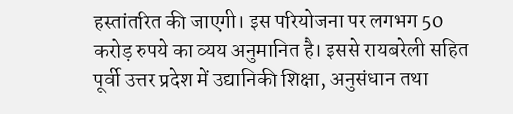हस्तांतरित की जाएगी। इस परियोजना पर लगभग 50 करोड़ रुपये का व्यय अनुमानित है। इससे रायबरेली सहित पूर्वी उत्तर प्रदेश में उद्यानिकी शिक्षा, अनुसंधान तथा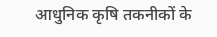आधुनिक कृषि तकनीकों के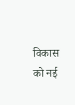विकास को नई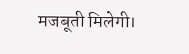मजबूती मिलेगी।